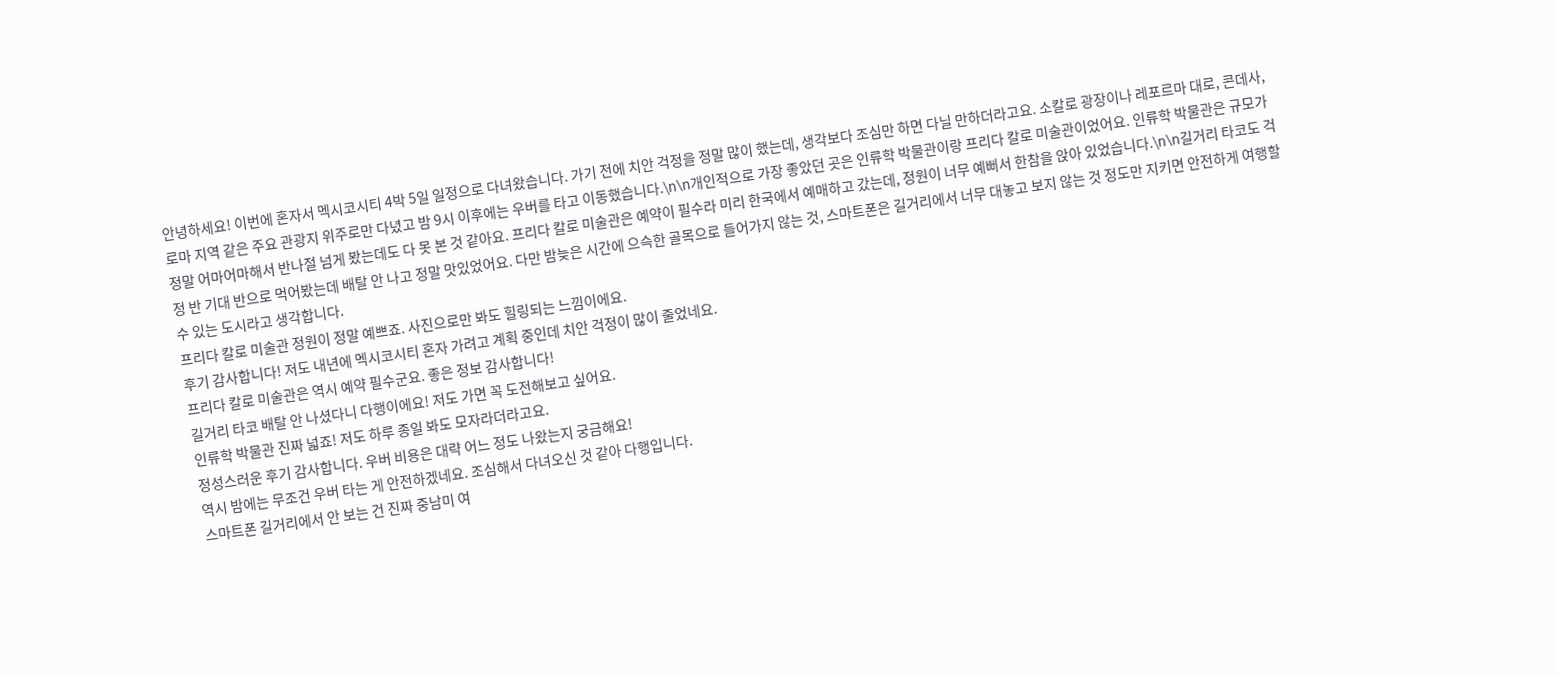안녕하세요! 이번에 혼자서 멕시코시티 4박 5일 일정으로 다녀왔습니다. 가기 전에 치안 걱정을 정말 많이 했는데, 생각보다 조심만 하면 다닐 만하더라고요. 소칼로 광장이나 레포르마 대로, 콘데사, 로마 지역 같은 주요 관광지 위주로만 다녔고 밤 9시 이후에는 우버를 타고 이동했습니다.\n\n개인적으로 가장 좋았던 곳은 인류학 박물관이랑 프리다 칼로 미술관이었어요. 인류학 박물관은 규모가 정말 어마어마해서 반나절 넘게 봤는데도 다 못 본 것 같아요. 프리다 칼로 미술관은 예약이 필수라 미리 한국에서 예매하고 갔는데, 정원이 너무 예뻐서 한참을 앉아 있었습니다.\n\n길거리 타코도 걱정 반 기대 반으로 먹어봤는데 배탈 안 나고 정말 맛있었어요. 다만 밤늦은 시간에 으슥한 골목으로 들어가지 않는 것, 스마트폰은 길거리에서 너무 대놓고 보지 않는 것 정도만 지키면 안전하게 여행할 수 있는 도시라고 생각합니다.
프리다 칼로 미술관 정원이 정말 예쁘죠. 사진으로만 봐도 힐링되는 느낌이에요.
후기 감사합니다! 저도 내년에 멕시코시티 혼자 가려고 계획 중인데 치안 걱정이 많이 줄었네요.
프리다 칼로 미술관은 역시 예약 필수군요. 좋은 정보 감사합니다!
길거리 타코 배탈 안 나셨다니 다행이에요! 저도 가면 꼭 도전해보고 싶어요.
인류학 박물관 진짜 넓죠! 저도 하루 종일 봐도 모자라더라고요.
정성스러운 후기 감사합니다. 우버 비용은 대략 어느 정도 나왔는지 궁금해요!
역시 밤에는 무조건 우버 타는 게 안전하겠네요. 조심해서 다녀오신 것 같아 다행입니다.
스마트폰 길거리에서 안 보는 건 진짜 중남미 여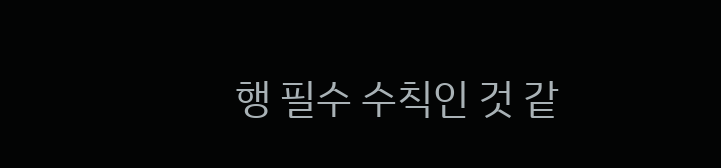행 필수 수칙인 것 같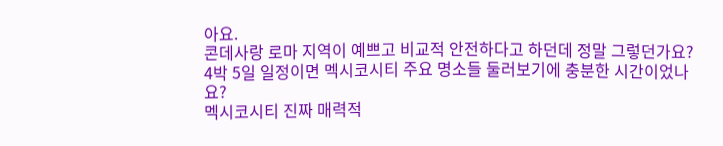아요.
콘데사랑 로마 지역이 예쁘고 비교적 안전하다고 하던데 정말 그렇던가요?
4박 5일 일정이면 멕시코시티 주요 명소들 둘러보기에 충분한 시간이었나요?
멕시코시티 진짜 매력적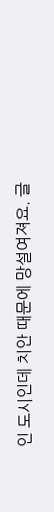인 도시인데 치안 때문에 망설여져요. 글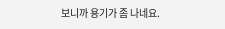보니까 용기가 좀 나네요.